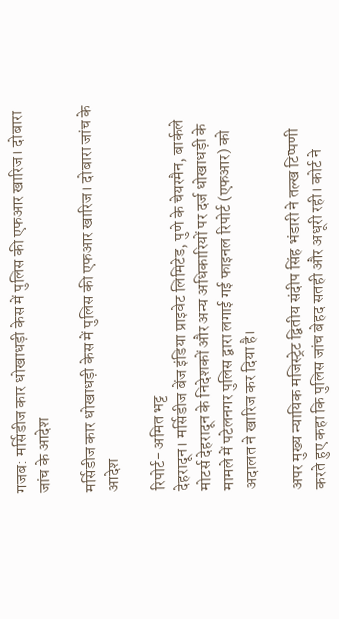गजब: मर्सिडीज कार धोखाधड़ी केस में पुलिस की एफआर खारिज। दोबारा जांच के आदेश

मर्सिडीज कार धोखाधड़ी केस में पुलिस की एफआर खारिज। दोबारा जांच के आदेश

रिपोर्ट- अमित भट्ट
देहरादून। मर्सिडीज बेंज इंडिया प्राइवेट लिमिटेड, पुणे के चेयरमैन, बार्कले मोटर्स देहरादून के निदेशकों और अन्य अधिकारियों पर दर्ज धोखाधड़ी के मामले में पटेलनगर पुलिस द्वारा लगाई गई फाइनल रिपोर्ट (एफआर) को अदालत ने खारिज कर दिया है।

अपर मुख्य न्यायिक मजिस्ट्रेट द्वितीय संदीप सिंह भंडारी ने तल्ख टिप्पणी करते हुए कहा कि पुलिस जांच बेहद सतही और अधूरी रही। कोर्ट ने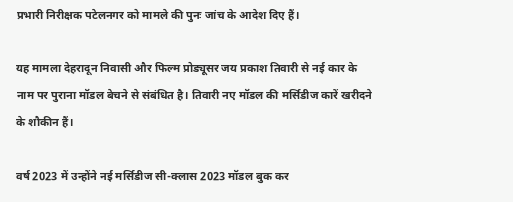प्रभारी निरीक्षक पटेलनगर को मामले की पुनः जांच के आदेश दिए हैं।

यह मामला देहरादून निवासी और फिल्म प्रोड्यूसर जय प्रकाश तिवारी से नई कार के नाम पर पुराना मॉडल बेचने से संबंधित है। तिवारी नए मॉडल की मर्सिडीज कारें खरीदने के शौकीन हैं।

वर्ष 2023 में उन्होंने नई मर्सिडीज सी-क्लास 2023 मॉडल बुक कर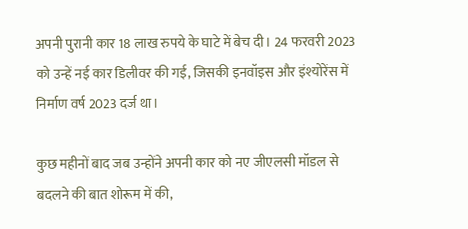अपनी पुरानी कार 18 लाख रुपये के घाटे में बेच दी। 24 फरवरी 2023 को उन्हें नई कार डिलीवर की गई, जिसकी इनवॉइस और इंश्योरेंस में निर्माण वर्ष 2023 दर्ज था।

कुछ महीनों बाद जब उन्होंने अपनी कार को नए जीएलसी मॉडल से बदलने की बात शोरूम में की,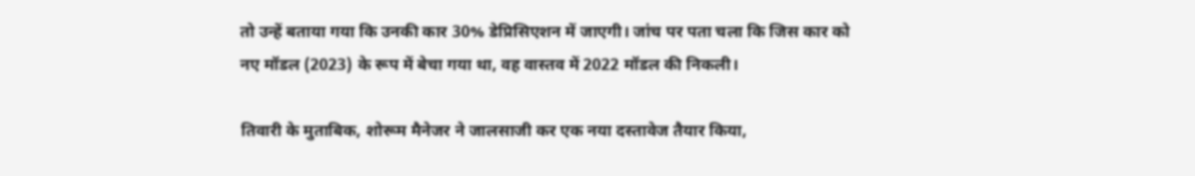तो उन्हें बताया गया कि उनकी कार 30% डेप्रिसिएशन में जाएगी। जांच पर पता चला कि जिस कार को नए मॉडल (2023) के रूप में बेचा गया था, वह वास्तव में 2022 मॉडल की निकली।

तिवारी के मुताबिक, शोरूम मैनेजर ने जालसाजी कर एक नया दस्तावेज तैयार किया,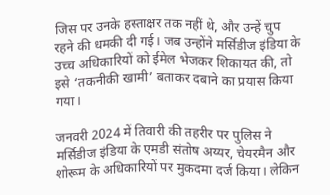जिस पर उनके हस्ताक्षर तक नहीं थे, और उन्हें चुप रहने की धमकी दी गई। जब उन्होंने मर्सिडीज इंडिया के उच्च अधिकारियों को ईमेल भेजकर शिकायत की, तो इसे ‘तकनीकी खामी’ बताकर दबाने का प्रयास किया गया।

जनवरी 2024 में तिवारी की तहरीर पर पुलिस ने मर्सिडीज इंडिया के एमडी संतोष अय्यर, चेयरमैन और शोरूम के अधिकारियों पर मुकदमा दर्ज किया। लेकिन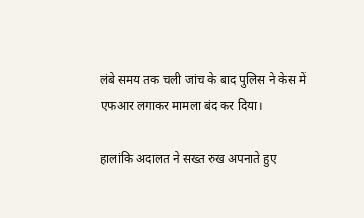लंबे समय तक चली जांच के बाद पुलिस ने केस में एफआर लगाकर मामला बंद कर दिया।

हालांकि अदालत ने सख्त रुख अपनाते हुए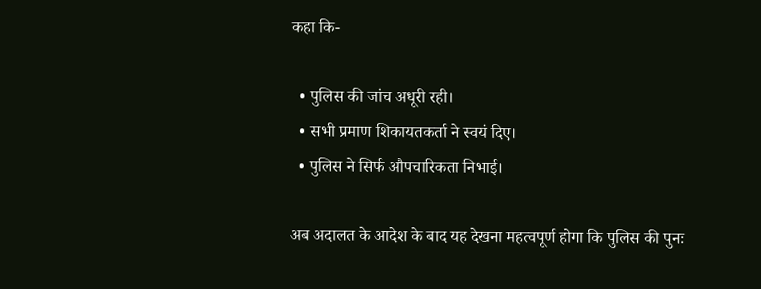कहा कि-

  • पुलिस की जांच अधूरी रही।
  • सभी प्रमाण शिकायतकर्ता ने स्वयं दिए।
  • पुलिस ने सिर्फ औपचारिकता निभाई।

अब अदालत के आदेश के बाद यह देखना महत्वपूर्ण होगा कि पुलिस की पुनः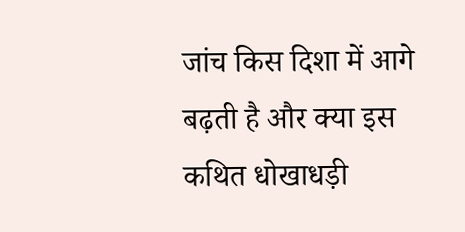जांच किस दिशा में आगे बढ़ती है और क्या इस कथित धोखाधड़ी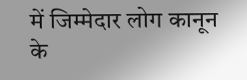में जिम्मेदार लोग कानून के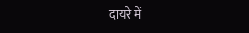दायरे में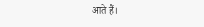आते हैं।